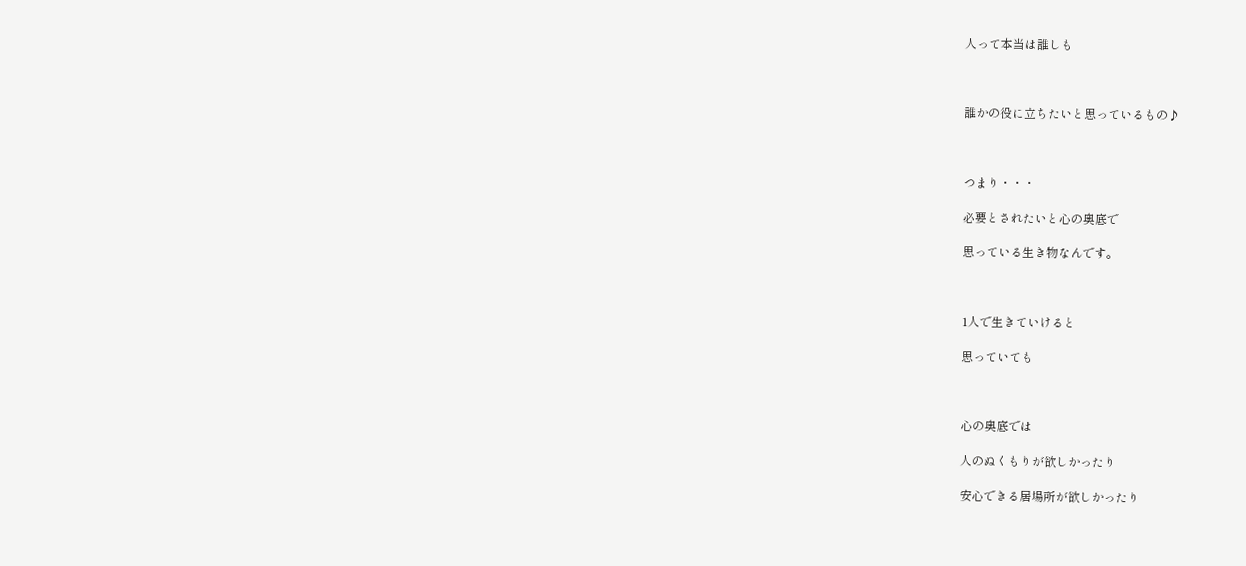人って本当は誰しも



誰かの役に立ちたいと思っているもの♪



つまり・・・

必要とされたいと心の奥底で

思っている生き物なんです。



1人で生きていけると

思っていても



心の奥底では

人のぬくもりが欲しかったり

安心できる居場所が欲しかったり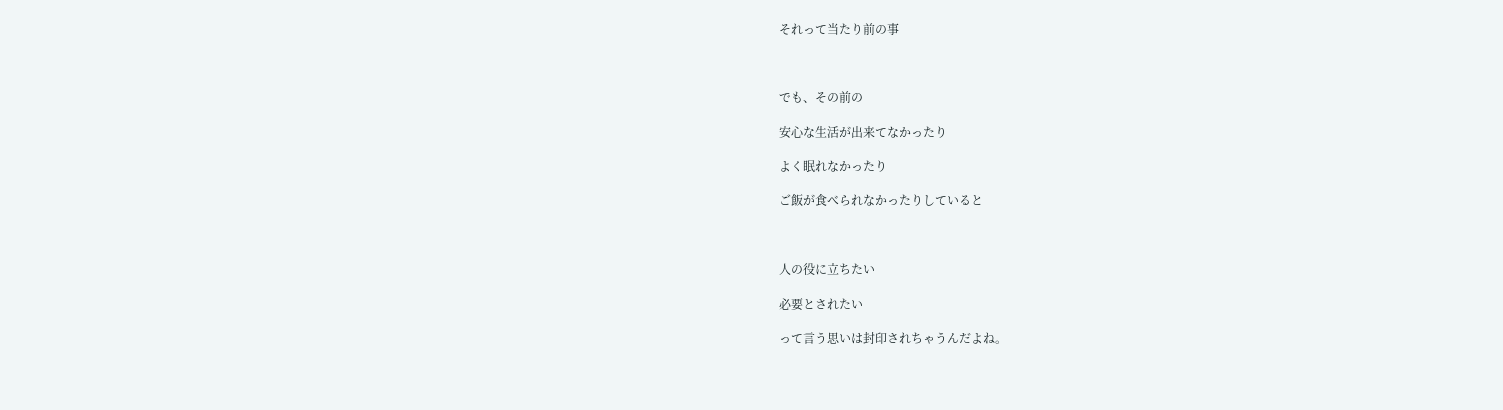それって当たり前の事



でも、その前の

安心な生活が出来てなかったり

よく眠れなかったり

ご飯が食べられなかったりしていると



人の役に立ちたい

必要とされたい

って言う思いは封印されちゃうんだよね。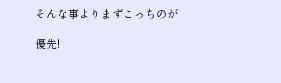そんな事よりまずこっちのが

優先!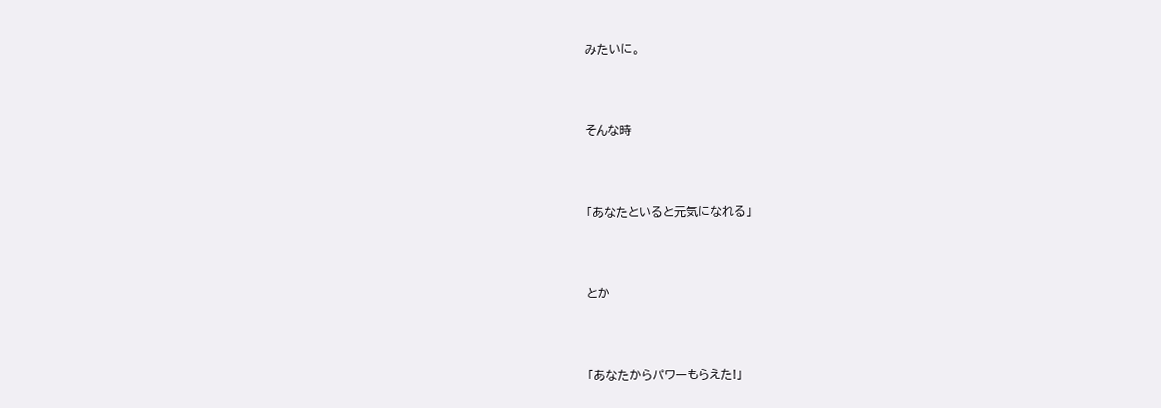みたいに。



そんな時



「あなたといると元気になれる」



とか



「あなたからパワーもらえた!」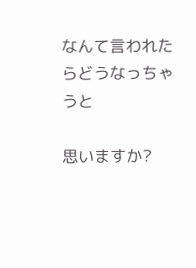なんて言われたらどうなっちゃうと

思いますか?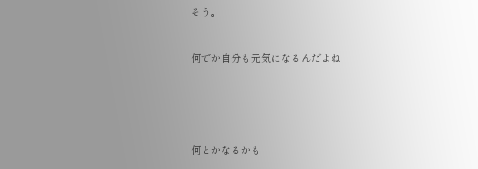そう。

何でか自分も元気になるんだよね



何とかなるかも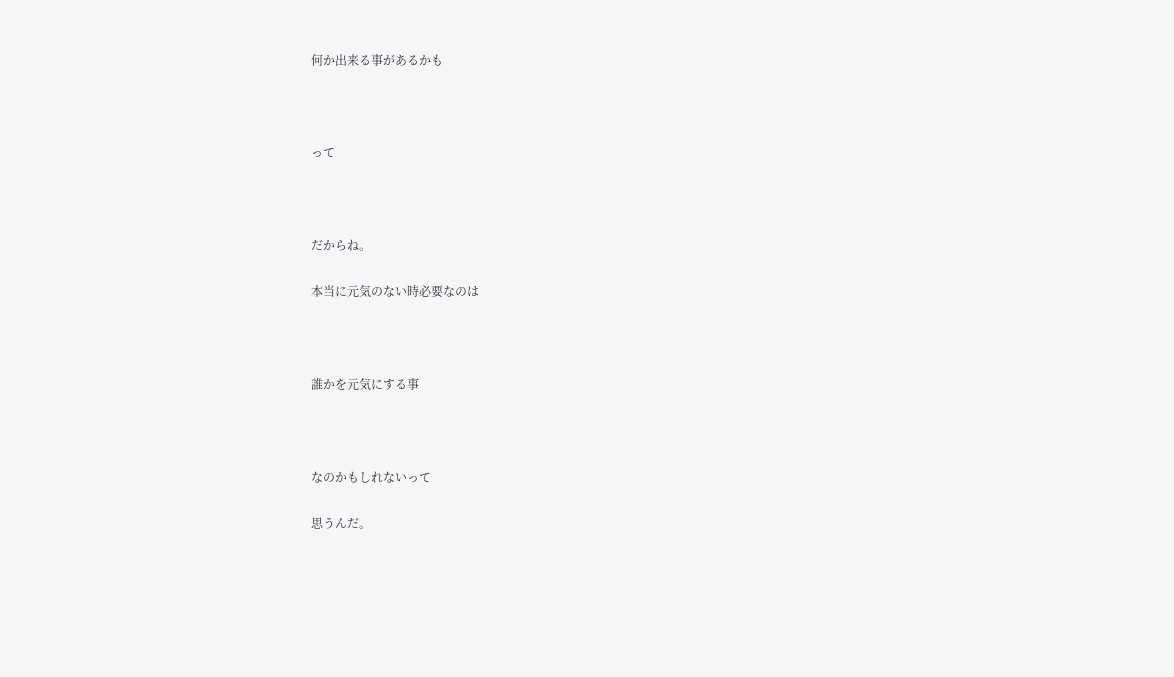何か出来る事があるかも



って



だからね。

本当に元気のない時必要なのは



誰かを元気にする事



なのかもしれないって

思うんだ。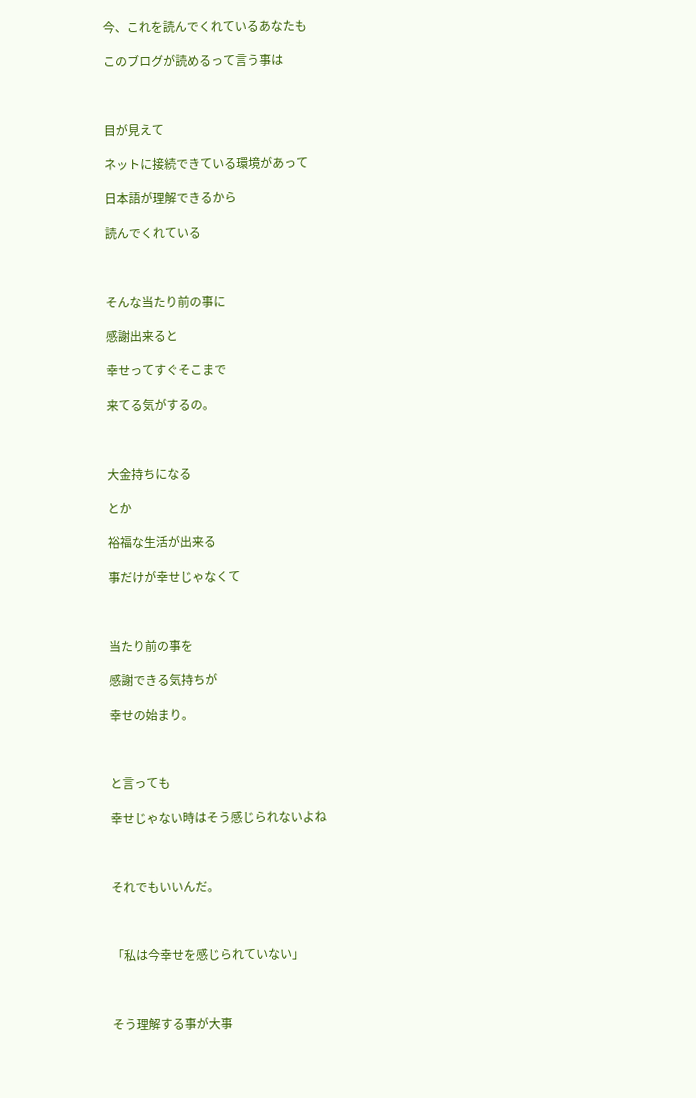今、これを読んでくれているあなたも

このブログが読めるって言う事は



目が見えて

ネットに接続できている環境があって

日本語が理解できるから

読んでくれている



そんな当たり前の事に

感謝出来ると

幸せってすぐそこまで

来てる気がするの。



大金持ちになる

とか

裕福な生活が出来る

事だけが幸せじゃなくて



当たり前の事を

感謝できる気持ちが

幸せの始まり。



と言っても

幸せじゃない時はそう感じられないよね



それでもいいんだ。



「私は今幸せを感じられていない」



そう理解する事が大事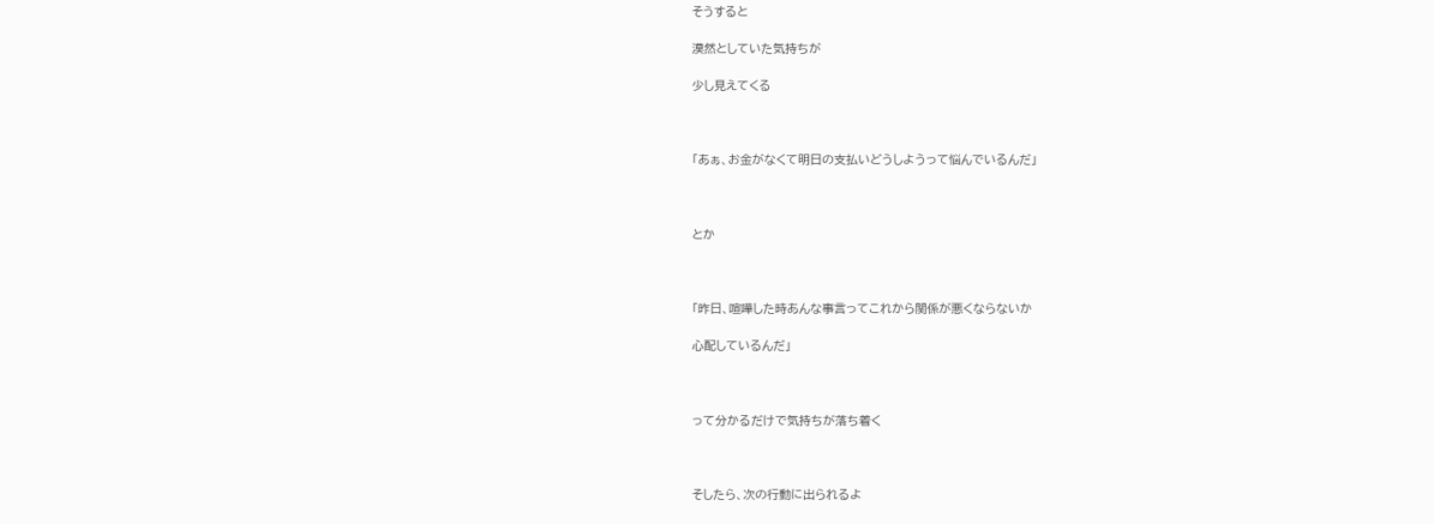そうすると

漠然としていた気持ちが

少し見えてくる



「あぁ、お金がなくて明日の支払いどうしようって悩んでいるんだ」



とか



「昨日、喧嘩した時あんな事言ってこれから関係が悪くならないか

心配しているんだ」



って分かるだけで気持ちが落ち着く



そしたら、次の行動に出られるよ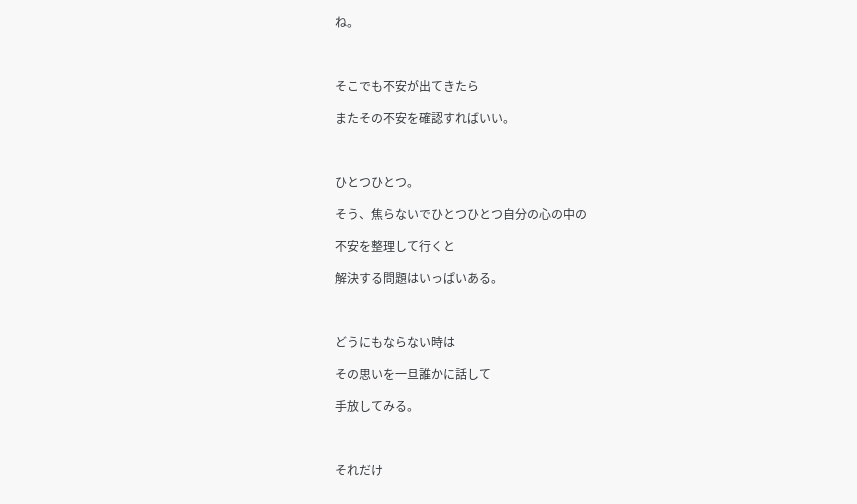ね。



そこでも不安が出てきたら

またその不安を確認すればいい。



ひとつひとつ。

そう、焦らないでひとつひとつ自分の心の中の

不安を整理して行くと

解決する問題はいっぱいある。



どうにもならない時は

その思いを一旦誰かに話して

手放してみる。



それだけ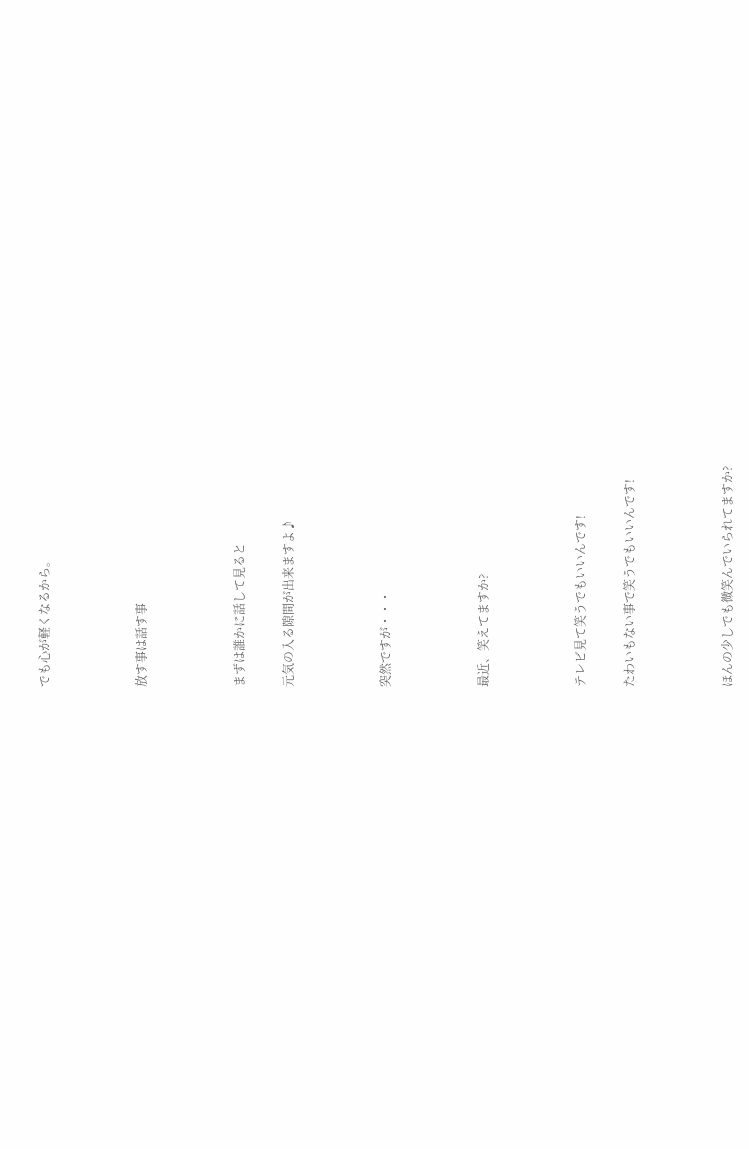でも心が軽くなるから。



放す事は話す事



まずは誰かに話して見ると

元気の入る隙間が出来ますよ♪



突然ですが・・・



最近、笑えてますか?



テレビ見て笑うでもいいんです!

たわいもない事で笑うでもいいんです!



ほんの少しでも微笑んでいられてますか?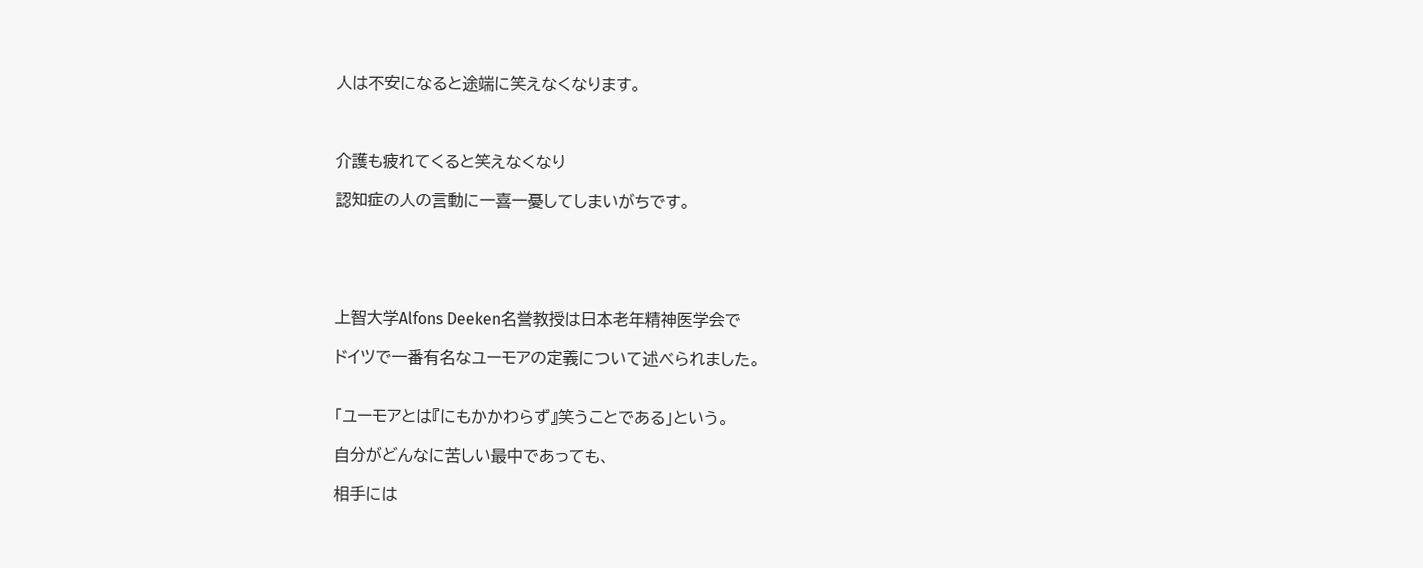人は不安になると途端に笑えなくなります。



介護も疲れてくると笑えなくなり

認知症の人の言動に一喜一憂してしまいがちです。





上智大学Alfons Deeken名誉教授は日本老年精神医学会で

ドイツで一番有名なユーモアの定義について述べられました。


「ユーモアとは『にもかかわらず』笑うことである」という。

自分がどんなに苦しい最中であっても、

相手には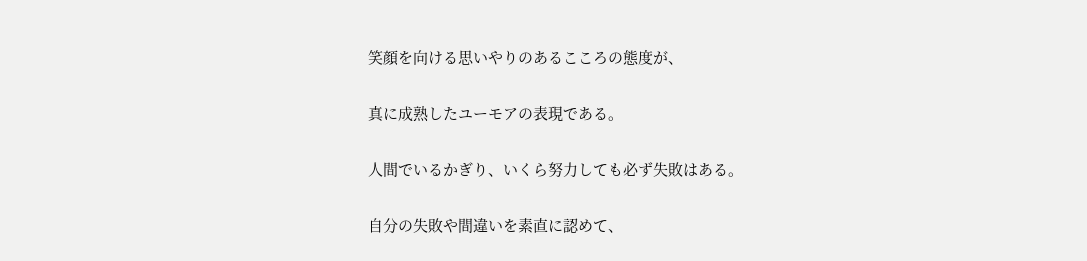笑顔を向ける思いやりのあるこころの態度が、

真に成熟したユーモアの表現である。

人間でいるかぎり、いくら努力しても必ず失敗はある。

自分の失敗や間違いを素直に認めて、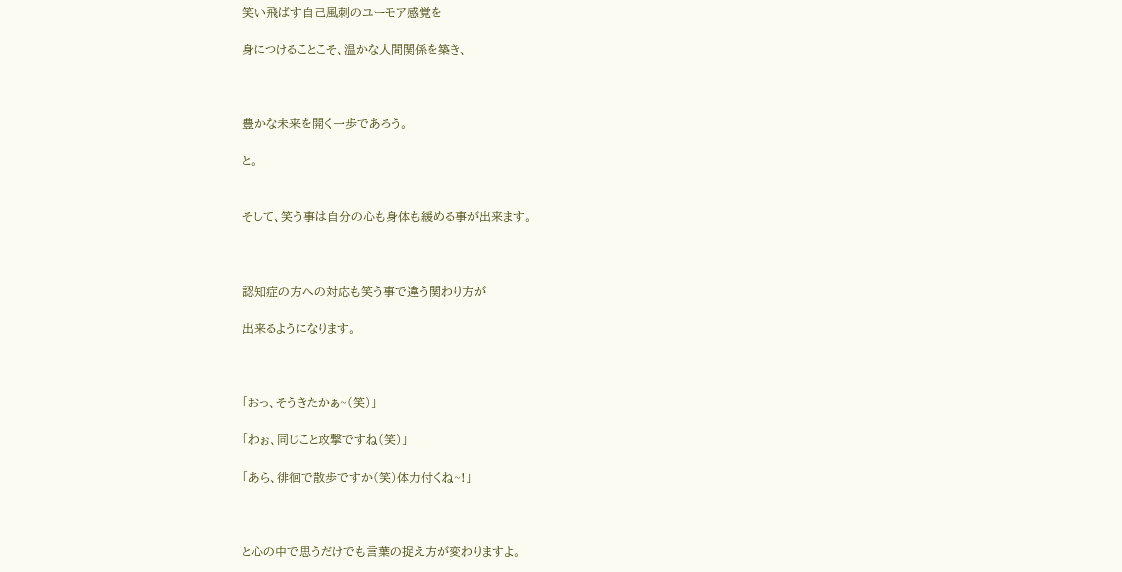笑い飛ばす自己風刺のユーモア感覚を

身につけることこそ、温かな人間関係を築き、



豊かな未来を開く一歩であろう。

と。


そして、笑う事は自分の心も身体も緩める事が出来ます。



認知症の方への対応も笑う事で違う関わり方が

出来るようになります。



「おっ、そうきたかぁ~(笑)」

「わぉ、同じこと攻撃ですね(笑)」

「あら、徘徊で散歩ですか(笑)体力付くね~!」



と心の中で思うだけでも言葉の捉え方が変わりますよ。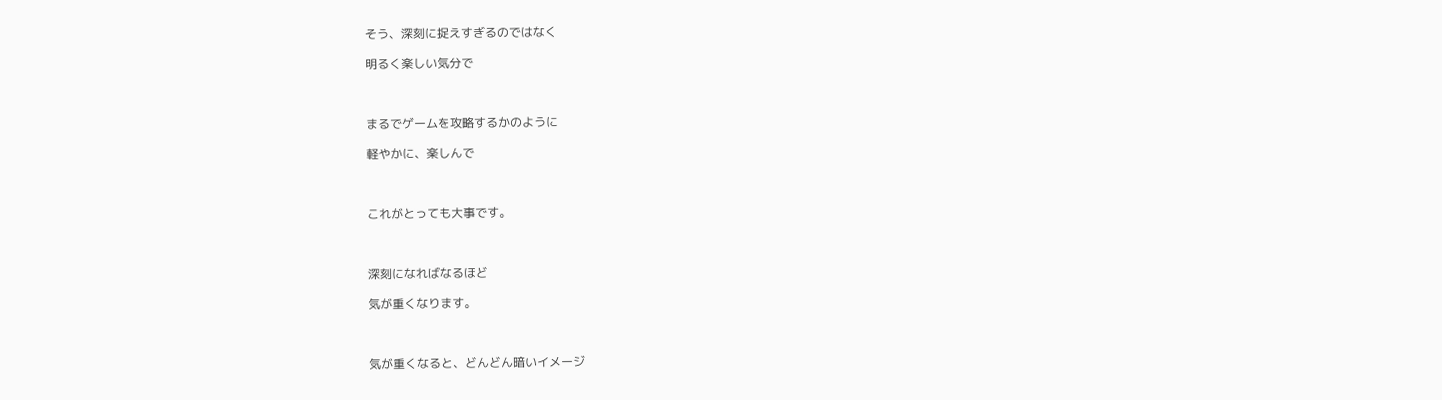そう、深刻に捉えすぎるのではなく

明るく楽しい気分で



まるでゲームを攻略するかのように

軽やかに、楽しんで



これがとっても大事です。



深刻になればなるほど

気が重くなります。



気が重くなると、どんどん暗いイメージ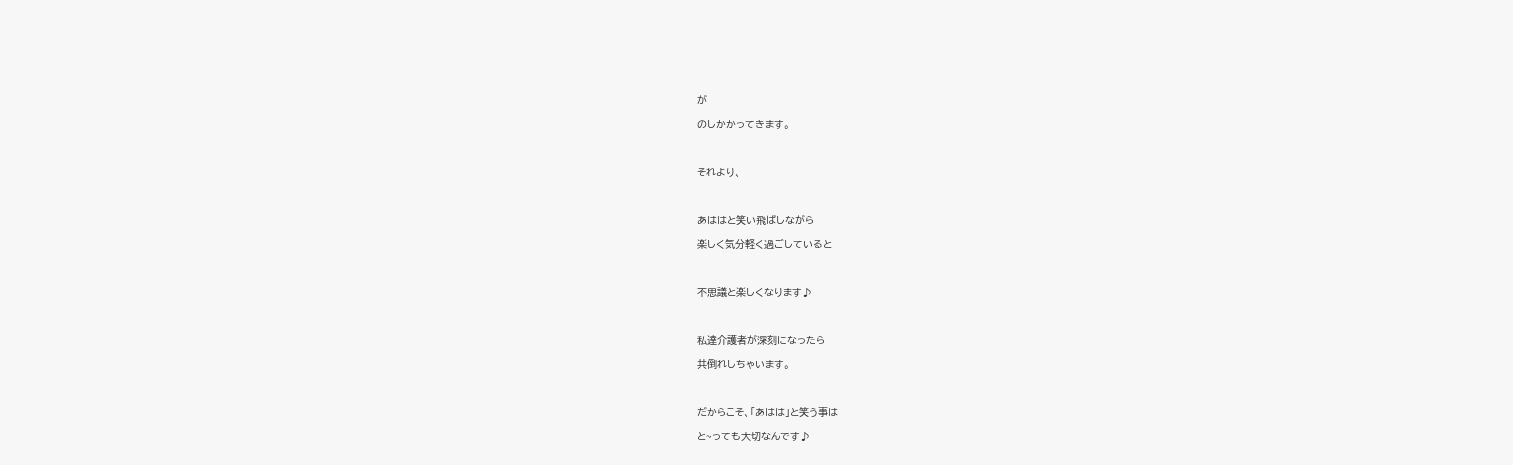が

のしかかってきます。



それより、



あははと笑い飛ばしながら

楽しく気分軽く過ごしていると



不思議と楽しくなります♪



私達介護者が深刻になったら

共倒れしちゃいます。



だからこそ、「あはは」と笑う事は

と~っても大切なんです♪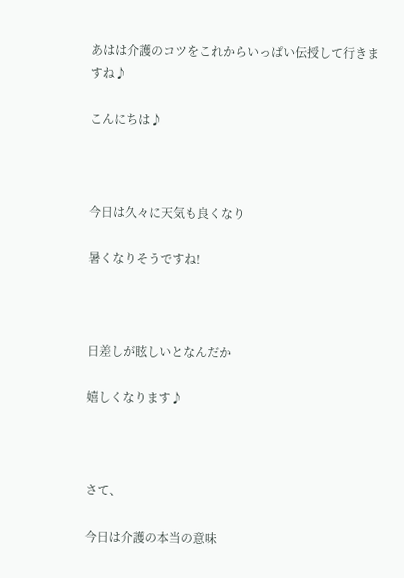あはは介護のコツをこれからいっぱい伝授して行きますね♪

こんにちは♪



今日は久々に天気も良くなり

暑くなりそうですね!



日差しが眩しいとなんだか

嬉しくなります♪



さて、

今日は介護の本当の意味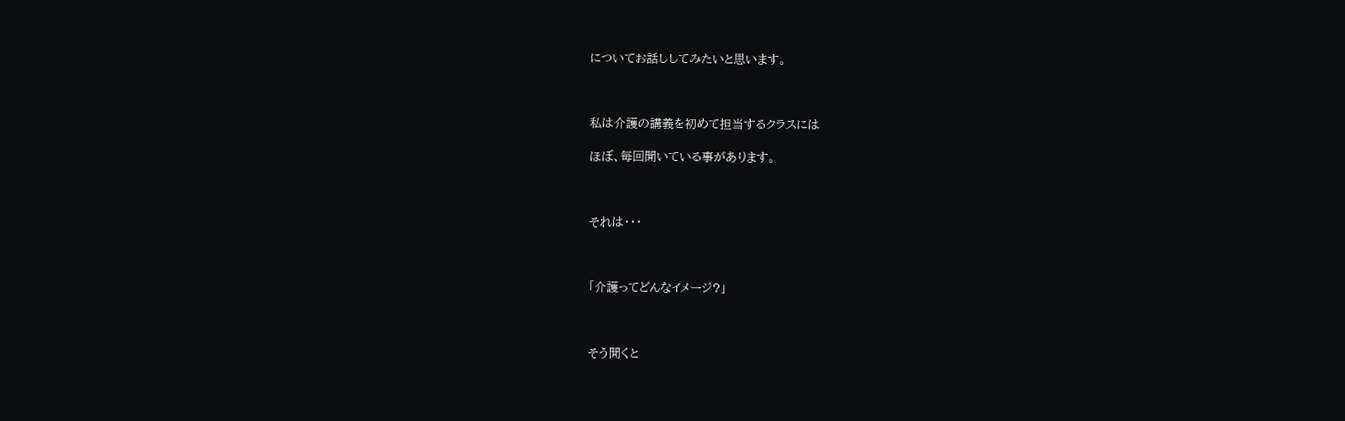についてお話ししてみたいと思います。



私は介護の講義を初めて担当するクラスには

ほぼ、毎回聞いている事があります。



それは・・・



「介護ってどんなイメージ?」



そう聞くと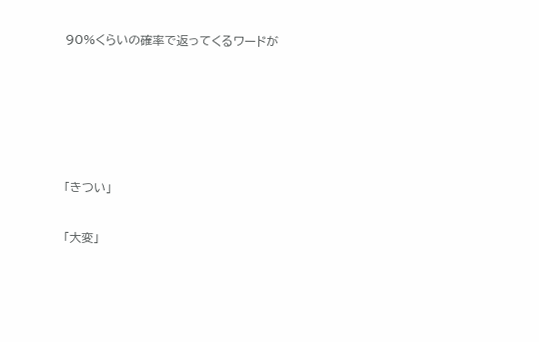90%くらいの確率で返ってくるワードが





「きつい」

「大変」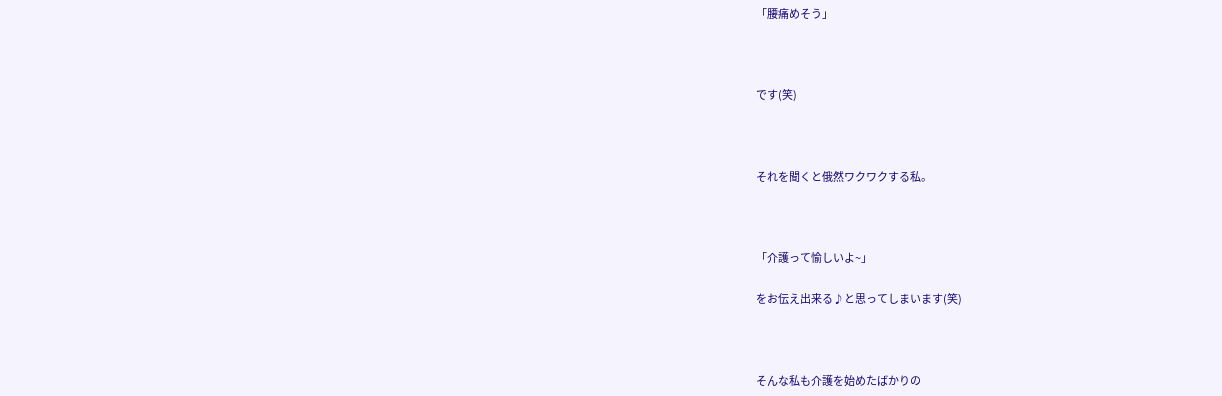「腰痛めそう」



です(笑)



それを聞くと俄然ワクワクする私。



「介護って愉しいよ~」

をお伝え出来る♪と思ってしまいます(笑)



そんな私も介護を始めたばかりの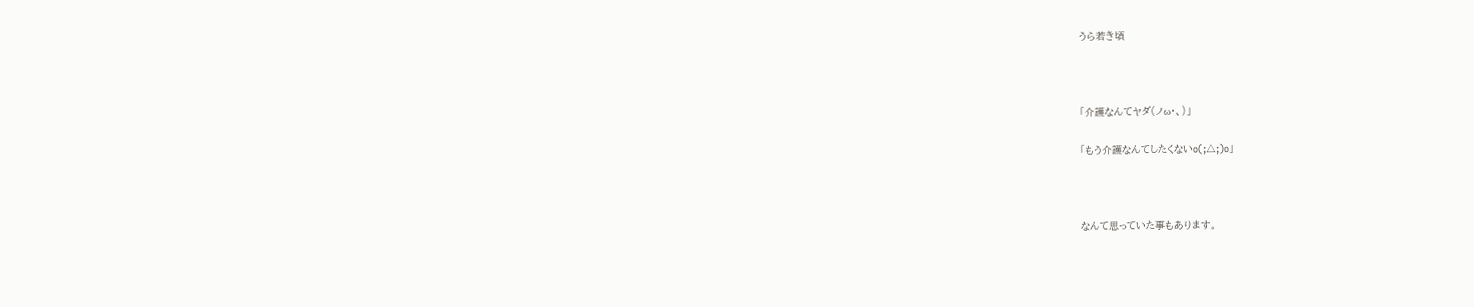うら若き頃



「介護なんてヤダ(ノω・、)」

「もう介護なんてしたくないo(;△;)o」



なんて思っていた事もあります。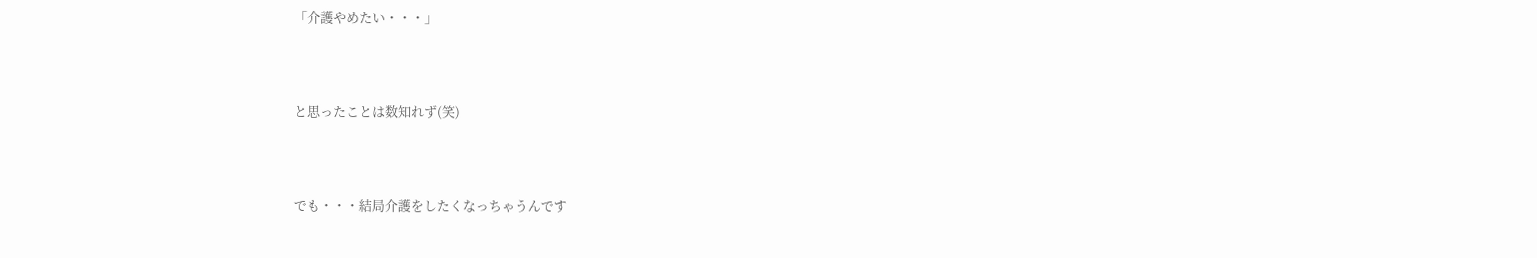「介護やめたい・・・」



と思ったことは数知れず(笑)



でも・・・結局介護をしたくなっちゃうんです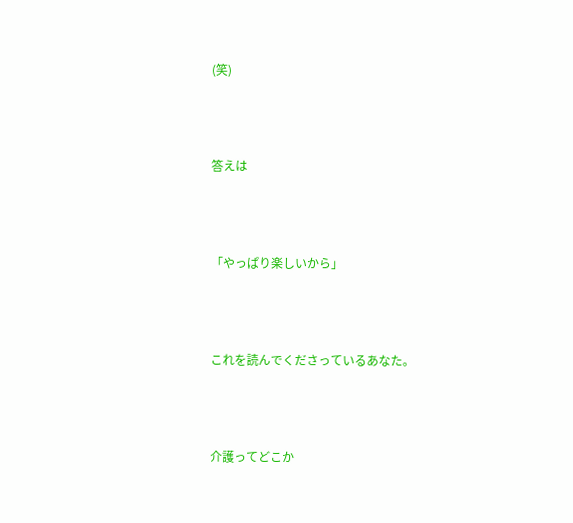(笑)



答えは



「やっぱり楽しいから」



これを読んでくださっているあなた。



介護ってどこか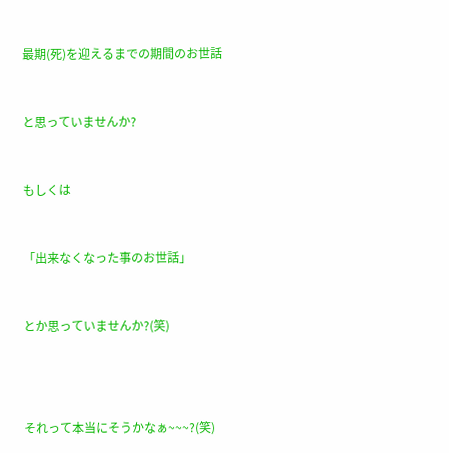最期(死)を迎えるまでの期間のお世話



と思っていませんか?



もしくは



「出来なくなった事のお世話」



とか思っていませんか?(笑)





それって本当にそうかなぁ~~~?(笑)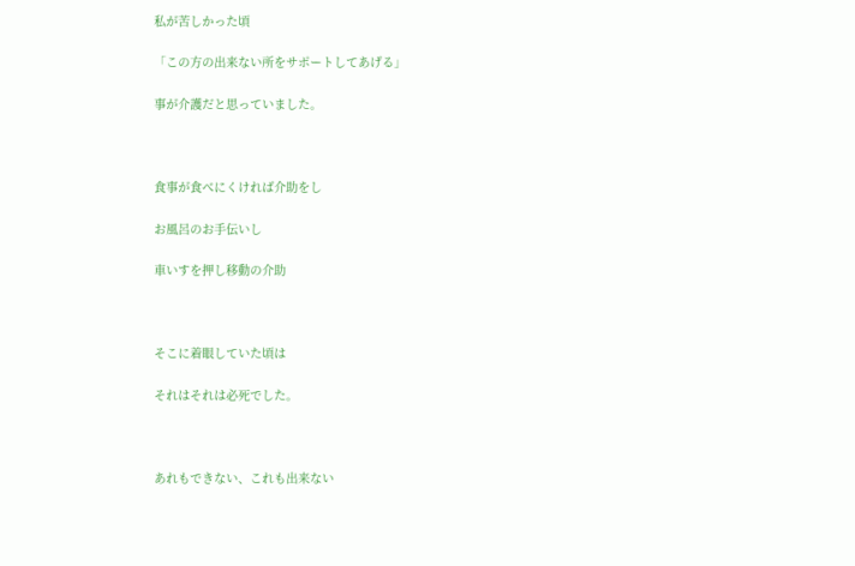私が苦しかった頃

「この方の出来ない所をサポートしてあげる」

事が介護だと思っていました。



食事が食べにくければ介助をし

お風呂のお手伝いし

車いすを押し移動の介助



そこに着眼していた頃は

それはそれは必死でした。



あれもできない、これも出来ない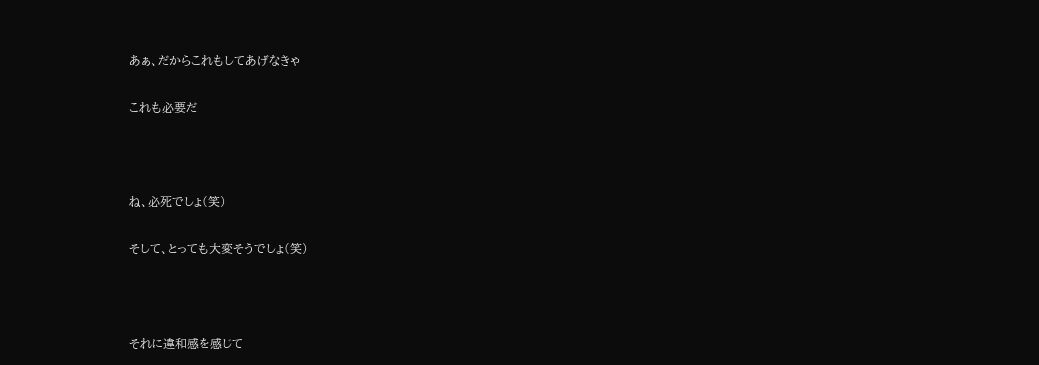あぁ、だからこれもしてあげなきゃ

これも必要だ



ね、必死でしょ(笑)

そして、とっても大変そうでしょ(笑)



それに違和感を感じて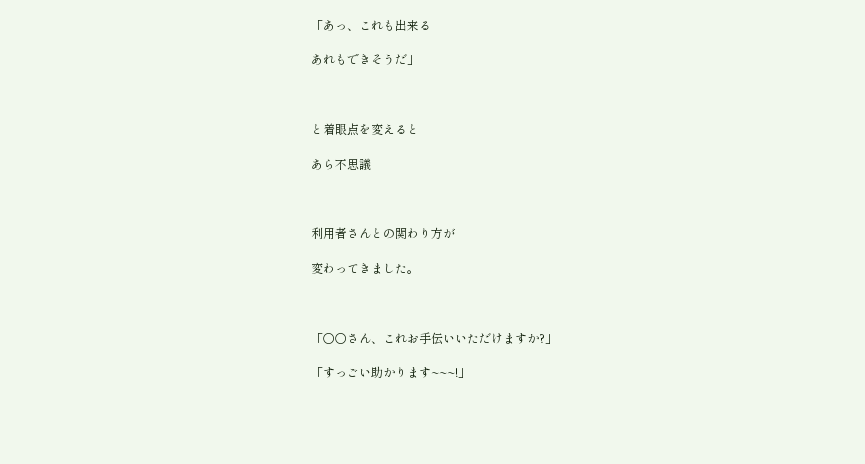「あっ、これも出来る

あれもできそうだ」



と着眼点を変えると

あら不思議



利用者さんとの関わり方が

変わってきました。



「○○さん、これお手伝いいただけますか?」

「すっごい助かります~~~!」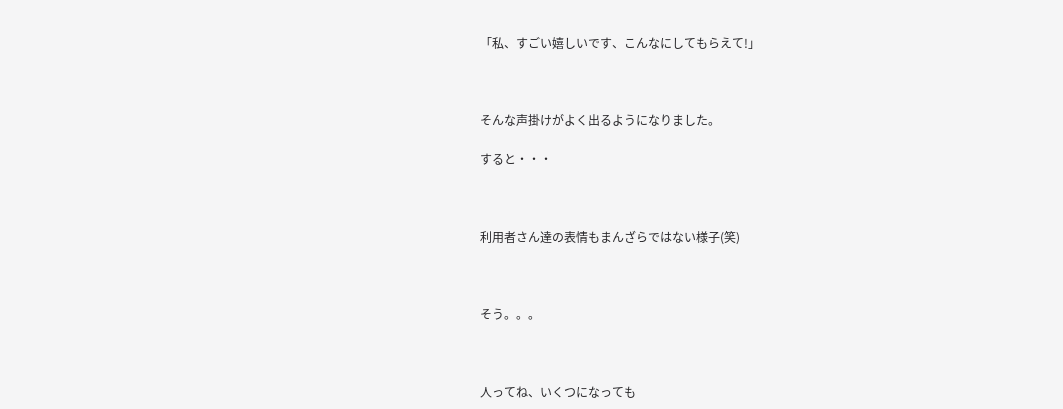「私、すごい嬉しいです、こんなにしてもらえて!」



そんな声掛けがよく出るようになりました。

すると・・・



利用者さん達の表情もまんざらではない様子(笑)



そう。。。



人ってね、いくつになっても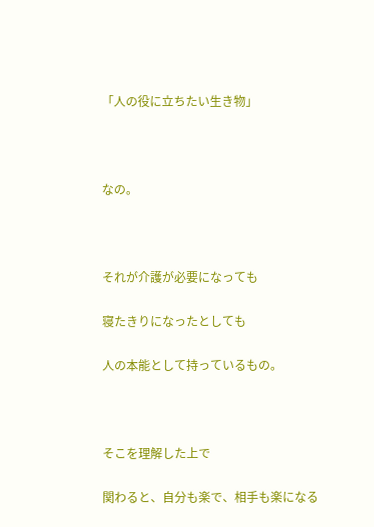「人の役に立ちたい生き物」



なの。



それが介護が必要になっても

寝たきりになったとしても

人の本能として持っているもの。



そこを理解した上で

関わると、自分も楽で、相手も楽になる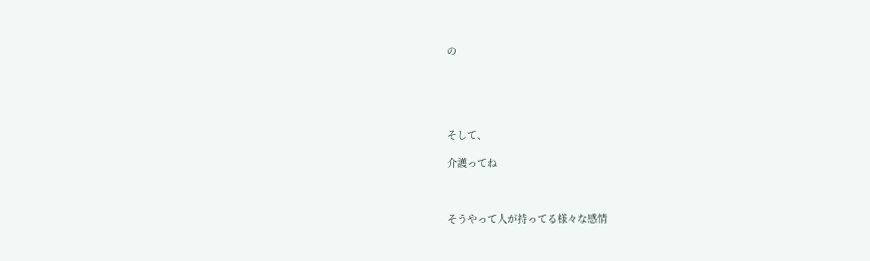の





そして、

介護ってね



そうやって人が持ってる様々な感情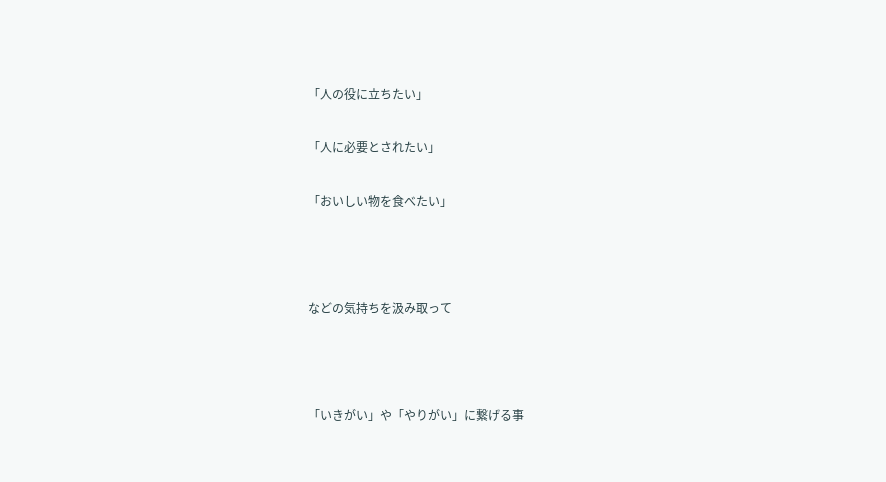「人の役に立ちたい」

「人に必要とされたい」

「おいしい物を食べたい」



などの気持ちを汲み取って



「いきがい」や「やりがい」に繋げる事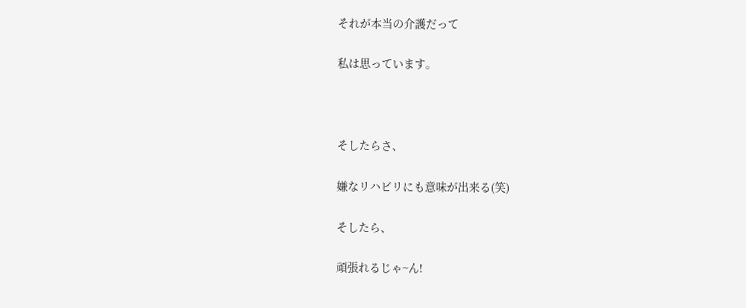それが本当の介護だって

私は思っています。



そしたらさ、

嫌なリハビリにも意味が出来る(笑)

そしたら、

頑張れるじゃ~ん!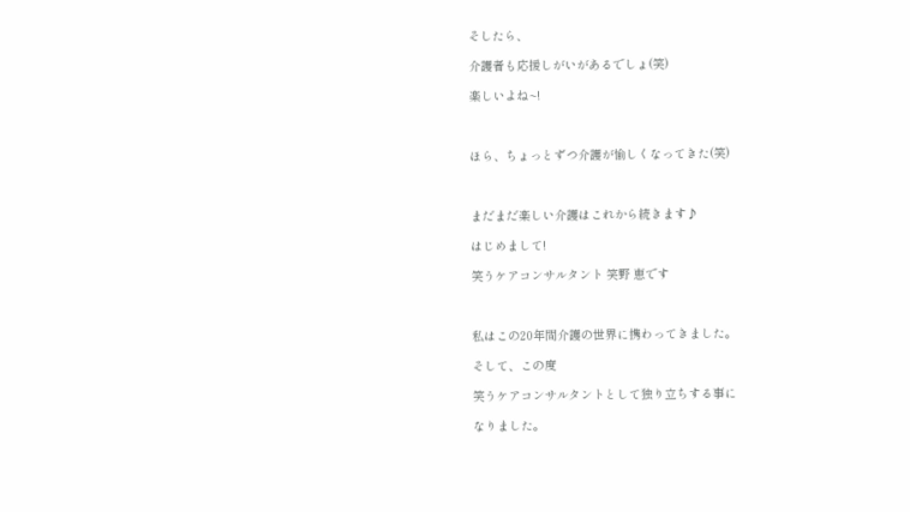そしたら、

介護者も応援しがいがあるでしょ(笑)

楽しいよね~!



ほら、ちょっとずつ介護が愉しくなってきた(笑)



まだまだ楽しい介護はこれから続きます♪

はじめまして!

笑うケアコンサルタント 笑野 恵です



私はこの20年間介護の世界に携わってきました。

そして、この度

笑うケアコンサルタントとして独り立ちする事に

なりました。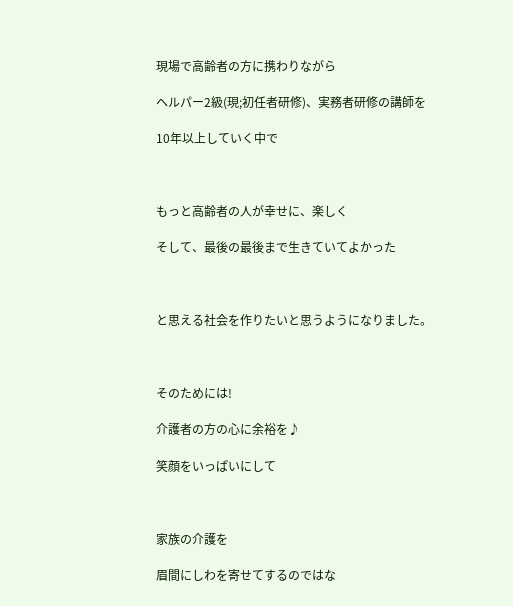現場で高齢者の方に携わりながら

ヘルパー2級(現;初任者研修)、実務者研修の講師を

10年以上していく中で



もっと高齢者の人が幸せに、楽しく

そして、最後の最後まで生きていてよかった



と思える社会を作りたいと思うようになりました。



そのためには!

介護者の方の心に余裕を♪

笑顔をいっぱいにして



家族の介護を

眉間にしわを寄せてするのではな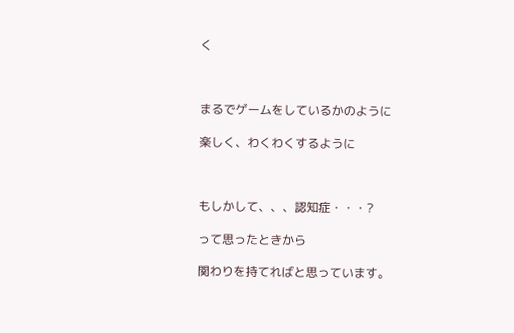く



まるでゲームをしているかのように

楽しく、わくわくするように



もしかして、、、認知症・・・?

って思ったときから

関わりを持てればと思っています。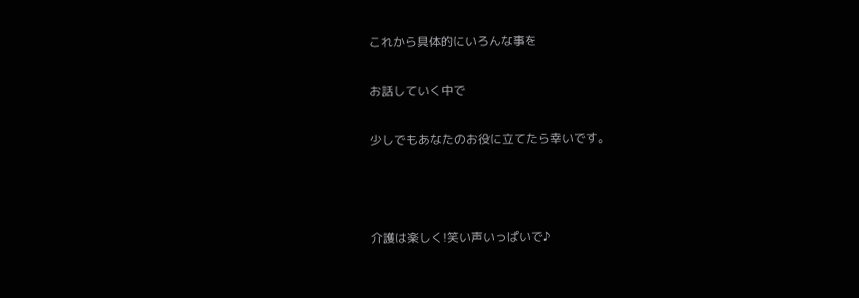これから具体的にいろんな事を

お話していく中で

少しでもあなたのお役に立てたら幸いです。



介護は楽しく!笑い声いっぱいで♪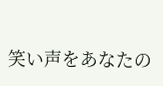笑い声をあなたの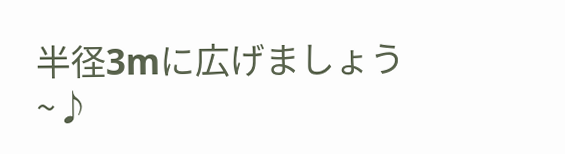半径3mに広げましょう~♪